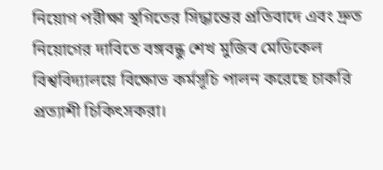নিয়োগ পরীক্ষা স্থগিতের সিদ্ধান্তের প্রতিবাদে এবং দ্রুত নিয়োগের দাবিতে বঙ্গবন্ধু শেখ মুজিব মেডিকেল বিশ্ববিদ্যালয়ে বিক্ষোভ কর্মসূচি পালন করেছে চাকরি প্রত্যাশী চিকিৎসকরা।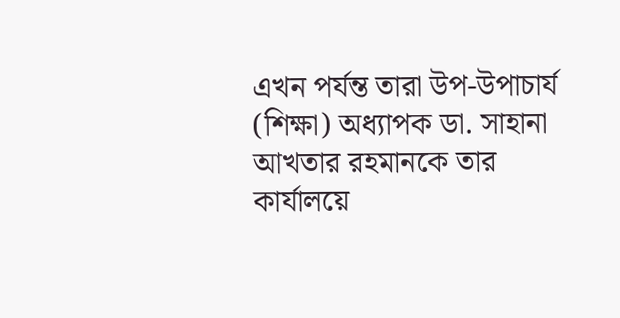এখন পর্যন্ত তারা উপ-উপাচার্য (শিক্ষা) অধ্যাপক ডা. সাহানা আখতার রহমানকে তার কার্যালয়ে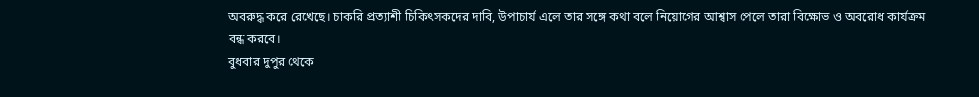অবরুদ্ধ করে রেখেছে। চাকরি প্রত্যাশী চিকিৎসকদের দাবি, উপাচার্য এলে তার সঙ্গে কথা বলে নিয়োগের আশ্বাস পেলে তারা বিক্ষোভ ও অবরোধ কার্যক্রম বন্ধ করবে।
বুধবার দুপুর থেকে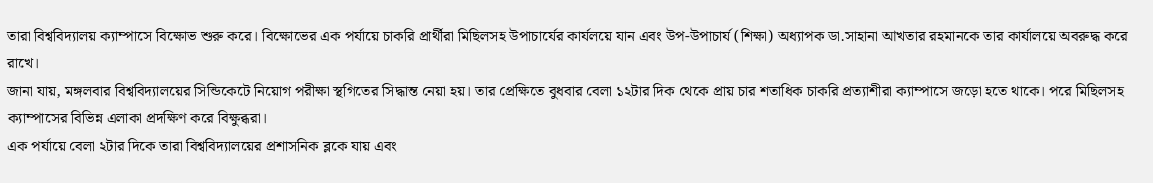তারা বিশ্ববিদ্যালয় ক্যাম্পাসে বিক্ষোভ শুরু করে। বিক্ষোভের এক পর্যায়ে চাকরি প্রার্থীরা মিছিলসহ উপাচার্যের কার্যলয়ে যান এবং উপ-উপাচার্য (শিক্ষা) অধ্যাপক ডা.সাহানা আখতার রহমানকে তার কার্যালয়ে অবরুদ্ধ করে রাখে।
জানা যায়, মঙ্গলবার বিশ্ববিদ্যালয়ের সিন্ডিকেটে নিয়োগ পরীক্ষা স্থগিতের সিদ্ধান্ত নেয়া হয়। তার প্রেক্ষিতে বুধবার বেলা ১২টার দিক থেকে প্রায় চার শতাধিক চাকরি প্রত্যাশীরা ক্যাম্পাসে জড়ো হতে থাকে। পরে মিছিলসহ ক্যাম্পাসের বিভিন্ন এলাকা প্রদক্ষিণ করে বিক্ষুব্ধরা।
এক পর্যায়ে বেলা ২টার দিকে তারা বিশ্ববিদ্যালয়ের প্রশাসনিক ব্লকে যায় এবং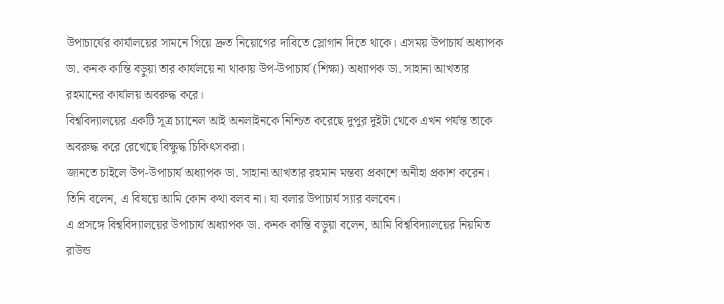উপাচার্যের কার্যালয়ের সামনে গিয়ে দ্রুত নিয়োগের দাবিতে স্লোগান দিতে থাকে। এসময় উপাচার্য অধ্যাপক ডা. কনক কান্তি বড়ুয়া তার কার্যলয়ে না থাকায় উপ-উপাচার্য (শিক্ষা) অধ্যাপক ডা. সাহানা আখতার রহমানের কার্যালয় অবরুদ্ধ করে।
বিশ্ববিদ্যালয়ের একটি সূত্র চ্যানেল আই অনলাইনকে নিশ্চিত করেছে দুপুর দুইটা থেকে এখন পর্যন্ত তাকে অবরুদ্ধ করে রেখেছে বিক্ষুদ্ধ চিকিৎসকরা।
জানতে চাইলে উপ-উপাচার্য অধ্যাপক ডা. সাহানা আখতার রহমান মন্তব্য প্রকাশে অনীহা প্রকাশ করেন। তিনি বলেন, এ বিষয়ে আমি কোন কথা বলব না। যা বলার উপাচার্য স্যার বলবেন।
এ প্রসঙ্গে বিশ্ববিদ্যালয়ের উপাচার্য অধ্যাপক ডা. কনক কান্তি বড়ুয়া বলেন, আমি বিশ্ববিদ্যালয়ের নিয়মিত রাউন্ড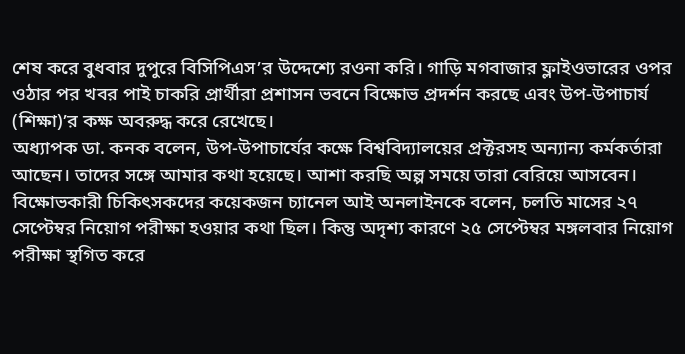শেষ করে বুধবার দুপুরে বিসিপিএস’র উদ্দেশ্যে রওনা করি। গাড়ি মগবাজার ফ্লাইওভারের ওপর ওঠার পর খবর পাই চাকরি প্রার্থীরা প্রশাসন ভবনে বিক্ষোভ প্রদর্শন করছে এবং উপ-উপাচার্য (শিক্ষা)’র কক্ষ অবরুদ্ধ করে রেখেছে।
অধ্যাপক ডা. কনক বলেন, উপ-উপাচার্যের কক্ষে বিশ্ববিদ্যালয়ের প্রক্টরসহ অন্যান্য কর্মকর্তারা আছেন। তাদের সঙ্গে আমার কথা হয়েছে। আশা করছি অল্প সময়ে তারা বেরিয়ে আসবেন।
বিক্ষোভকারী চিকিৎসকদের কয়েকজন চ্যানেল আই অনলাইনকে বলেন, চলতি মাসের ২৭ সেপ্টেম্বর নিয়োগ পরীক্ষা হওয়ার কথা ছিল। কিন্তু অদৃশ্য কারণে ২৫ সেপ্টেম্বর মঙ্গলবার নিয়োগ পরীক্ষা স্থগিত করে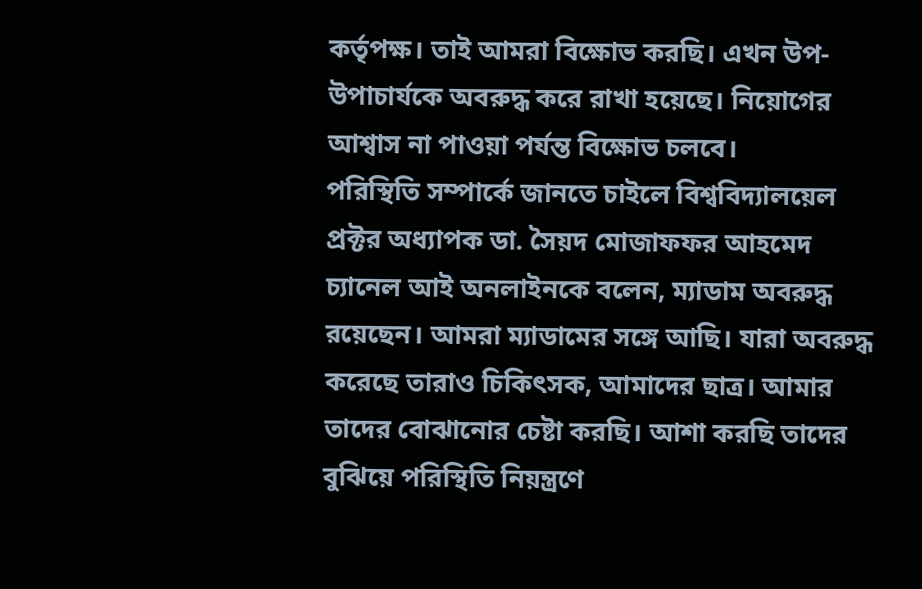কর্তৃপক্ষ। তাই আমরা বিক্ষোভ করছি। এখন উপ-উপাচার্যকে অবরুদ্ধ করে রাখা হয়েছে। নিয়োগের আশ্বাস না পাওয়া পর্যন্ত বিক্ষোভ চলবে।
পরিস্থিতি সম্পার্কে জানতে চাইলে বিশ্ববিদ্যালয়েল প্রক্টর অধ্যাপক ডা. সৈয়দ মোজাফফর আহমেদ চ্যানেল আই অনলাইনকে বলেন, ম্যাডাম অবরুদ্ধ রয়েছেন। আমরা ম্যাডামের সঙ্গে আছি। যারা অবরুদ্ধ করেছে তারাও চিকিৎসক, আমাদের ছাত্র। আমার তাদের বোঝানোর চেষ্টা করছি। আশা করছি তাদের বুঝিয়ে পরিস্থিতি নিয়ন্ত্রণে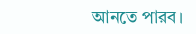আনতে পারব।